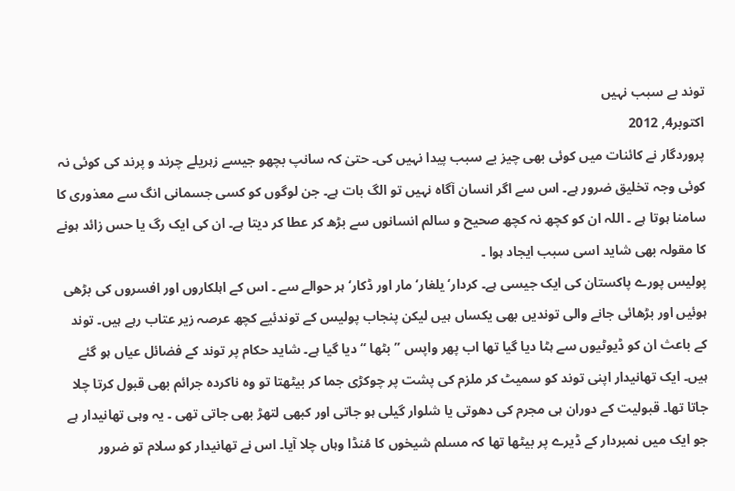توند بے سبب نہیں
اکتوبر4, 2012
پروردگار نے کائنات میں کوئی بھی چیز بے سبب پیدا نہیں کی۔ حتیٰ کہ سانپ بچھو جیسے زہریلے چرند و پرند کی کوئی نہ کوئی وجہ تخلیق ضرور ہے۔ اس سے اگر انسان آگاہ نہیں تو الگ بات ہے۔ جن لوگوں کو کسی جسمانی انگ سے معذوری کا سامنا ہوتا ہے ۔ اللہ ان کو کچھ نہ کچھ صحیح و سالم انسانوں سے بڑھ کر عطا کر دیتا ہے۔ ان کی ایک رگ یا حس زائد ہونے کا مقولہ بھی شاید اسی سبب ایجاد ہوا ۔
پولیس پورے پاکستان کی ایک جیسی ہے۔ کردار‘ یلغار‘ مار اور ڈکار‘ ہر حوالے سے ۔ اس کے اہلکاروں اور افسروں کی بڑھی ہوئیں اور بڑھائی جانے والی توندیں بھی یکساں ہیں لیکن پنجاب پولیس کے توندئیے کچھ عرصہ زیر عتاب رہے ہیں۔ توند کے باعث ان کو ڈیوٹیوں سے ہٹا دیا گیا تھا اب پھر واپس ”بٹھا “ دیا گیا ہے۔ شاید حکام پر توند کے فضائل عیاں ہو گئے ہیں۔ ایک تھانیدار اپنی توند کو سمیٹ کر ملزم کی پشت پر چوکڑی جما کر بیٹھتا تو وہ ناکردہ جرائم بھی قبول کرتا چلا جاتا تھا۔ قبولیت کے دوران ہی مجرم کی دھوتی یا شلوار گیلی ہو جاتی اور کبھی لتھڑ بھی جاتی تھی ۔ یہ وہی تھانیدار ہے جو ایک میں نمبردار کے ڈیرے پر بیٹھا تھا کہ مسلم شیخوں کا مُنڈا وہاں چلا آیا۔ اس نے تھانیدار کو سلام تو ضرور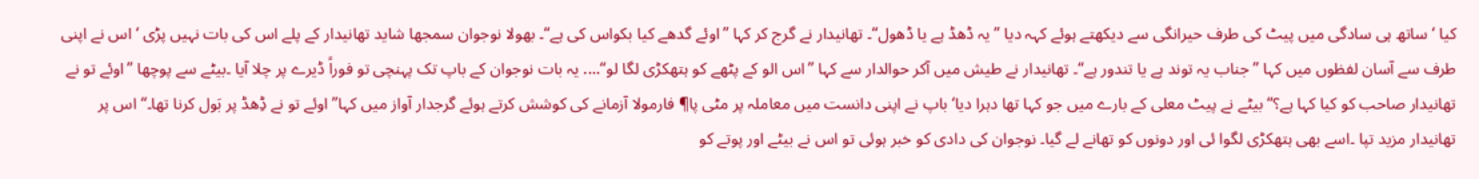کیا ‘ ساتھ ہی سادگی میں پیٹ کی طرف حیرانگی سے دیکھتے ہوئے کہہ دیا ”یہ ڈھڈ ہے یا ڈھول“۔ تھانیدار نے گرج کر کہا ”اوئے گدھے کیا بکواس کی ہے“۔ بھولا نوجوان سمجھا شاید تھانیدار کے پلے اس کی بات نہیں پڑی ‘ اس نے اپنی طرف سے آسان لفظوں میں کہا ”جناب یہ توند ہے یا تندور ہے“۔ تھانیدار نے طیش میں آکر حوالدار سے کہا ”اس الو کے پٹھے کو ہتھکڑی لگا لو“.... یہ بات نوجوان کے باپ تک پہنچی تو فوراً ڈیرے پر چلا آیا ۔بیٹے سے پوچھا ”اوئے تو نے تھانیدار صاحب کو کیا کہا ہے؟“ بیٹے نے پیٹ معلی کے بارے میں جو کہا تھا دہرا دیا‘ باپ نے اپنی دانست میں معاملہ پر مٹی پا¶ فارمولا آزمانے کی کوشش کرتے ہوئے گرجدار آواز میں کہا” اوئے تو نے ڈِھڈ پر بَول کرنا تھا۔“ اس پر تھانیدار مزید تپا ۔اسے بھی ہتھکڑی لگوا ئی اور دونوں کو تھانے لے گیا۔ نوجوان کی دادی کو خبر ہوئی تو اس نے بیٹے اور پوتے کو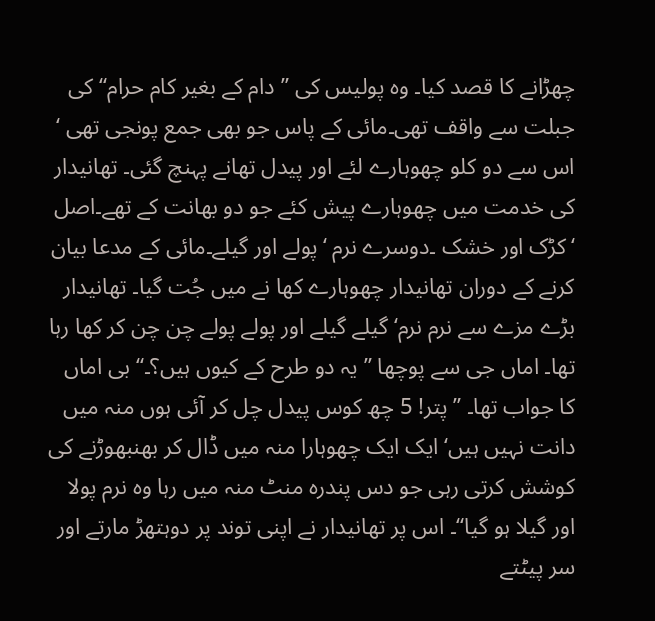چھڑانے کا قصد کیا۔ وہ پولیس کی ”دام کے بغیر کام حرام“ کی جبلت سے واقف تھی۔مائی کے پاس جو بھی جمع پونجی تھی ‘ اس سے دو کلو چھوہارے لئے اور پیدل تھانے پہنچ گئی۔ تھانیدار کی خدمت میں چھوہارے پیش کئے جو دو بھانت کے تھے۔اصل ‘ کڑک اور خشک ۔دوسرے نرم ‘پولے اور گیلے۔مائی کے مدعا بیان کرنے کے دوران تھانیدار چھوہارے کھا نے میں جُت گیا۔ تھانیدار بڑے مزے سے نرم نرم‘ گیلے گیلے اور پولے پولے چن چن کر کھا رہا تھا۔ اماں جی سے پوچھا ”یہ دو طرح کے کیوں ہیں؟۔“ بی اماں کا جواب تھا۔ ” پتر! 5 چھ کوس پیدل چل کر آئی ہوں منہ میں دانت نہیں ہیں‘ ایک ایک چھوہارا منہ میں ڈال کر بھنبھوڑنے کی کوشش کرتی رہی جو دس پندرہ منٹ منہ میں رہا وہ نرم پولا اور گیلا ہو گیا“۔ اس پر تھانیدار نے اپنی توند پر دوہتھڑ مارتے اور سر پیٹتے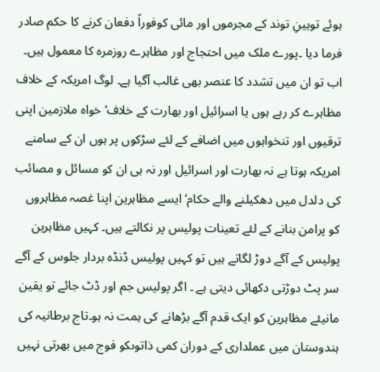ہوئے توہینِ توند کے مجرموں اور مائی کوفوراً دفعان کرنے کا حکم صادر فرما دیا ۔پورے ملک میں احتجاج اور مظاہرے روزمرہ کا معمول ہیں۔ اب تو ان میں تشدد کا عنصر بھی غالب آگیا ہے۔ لوگ امریکہ کے خلاف مظاہرے کر رہے ہوں یا اسرائیل اور بھارت کے خلاف‘ خواہ ملازمین اپنی ترقیوں اور تنخواہوں میں اضافے کے لئے سڑکوں پر ہوں ان کے سامنے امریکہ ہوتا ہے نہ بھارت اور اسرائیل اور نہ ہی ان کو مسائل و مصائب کی دلدل میں دھکیلنے والے حکام‘ ایسے مظاہرین اپنا غصہ مظاہروں کو پرامن بنانے کے لئے تعینات پولیس پر نکالتے ہیں۔ کہیں مظاہرین پولیس کے آگے دوڑ لگاتے ہیں تو کہیں پولیس ڈنڈہ بردار جلوس کے آگے سر پٹ دوڑتی دکھائی دیتی ہے ۔ اگر پولیس جم اور ڈٹ جائے تو یقین مانیئے مظاہرین کو ایک قدم آگے بڑھانے کی ہمت نہ ہو۔تاج برطانیہ کی ہندوستان میں عملداری کے دوران کمی ذاتوںکو فوج میں بھرتی نہیں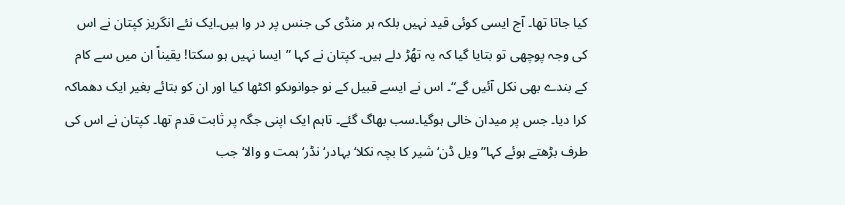کیا جاتا تھا۔ آج ایسی کوئی قید نہیں بلکہ ہر منڈی کی جنس پر در وا ہیں۔ایک نئے انگریز کپتان نے اس کی وجہ پوچھی تو بتایا گیا کہ یہ تھُڑ دلے ہیں۔ کپتان نے کہا ”ایسا نہیں ہو سکتا! یقیناً ان میں سے کام کے بندے بھی نکل آئیں گے“۔ اس نے ایسے قبیل کے نو جوانوںکو اکٹھا کیا اور ان کو بتائے بغیر ایک دھماکہ کرا دیا۔ جس پر میدان خالی ہوگیا۔سب بھاگ گئے۔ تاہم ایک اپنی جگہ پر ثابت قدم تھا۔ کپتان نے اس کی طرف بڑھتے ہوئے کہا” ویل ڈن‘ شیر کا بچہ نکلا‘ بہادر‘ نڈر‘ ہمت و والا‘ جب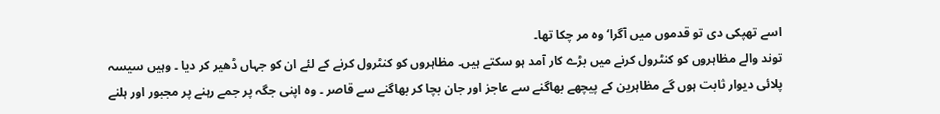اسے تھپکی دی تو قدموں میں آگرا‘ وہ مر چکا تھا۔
توند والے مظاہروں کو کنٹرول کرنے میں بڑے کار آمد ہو سکتے ہیں۔ مظاہروں کو کنٹرول کرنے کے لئے ان کو جہاں ڈھیر کر دیا ۔ وہیں سیسہ پلائی دیوار ثابت ہوں گے مظاہرین کے پیچھے بھاگنے سے عاجز اور جان بچا کر بھاگنے سے قاصر ۔ وہ اپنی جگہ پر جمے رہنے پر مجبور اور ہلنے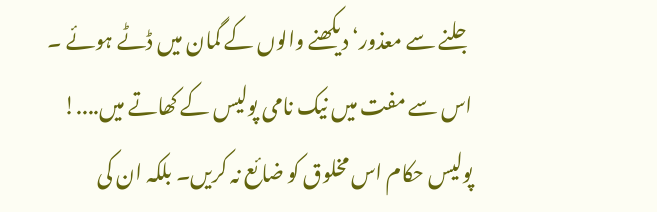جلنے سے معذور‘دیکھنے والوں کے گمان میں ڈٹے ہوئے ۔ اس سے مفت میں نیک نامی پولیس کے کھاتے میں....! پولیس حکام اس مخلوق کو ضائع نہ کریں۔ بلکہ ان کی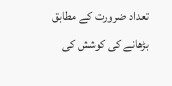تعداد ضرورت کے مطابق بڑھانے کی کوشش کی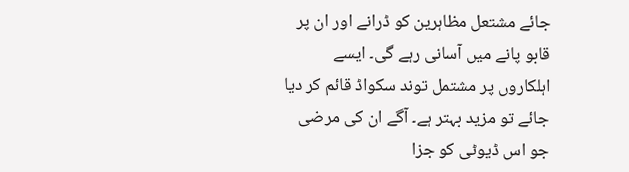جائے مشتعل مظاہرین کو ڈرانے اور ان پر قابو پانے میں آسانی رہے گی۔ ایسے اہلکاروں پر مشتمل توند سکواڈ قائم کر دیا جائے تو مزید بہتر ہے۔ آگے ان کی مرضی جو اس ڈیوٹی کو جزا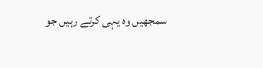سمجھیں وہ یہی کرتے رہیں جو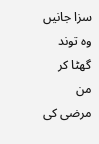سزا جانیں وہ توند گھٹا کر من مرضی کی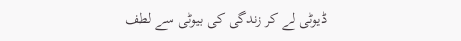ڈیوٹی لے کر زندگی کی بیوٹی سے لطف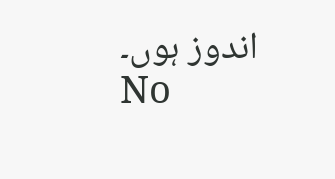اندوز ہوں۔
No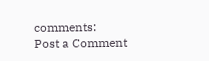comments:
Post a Comment